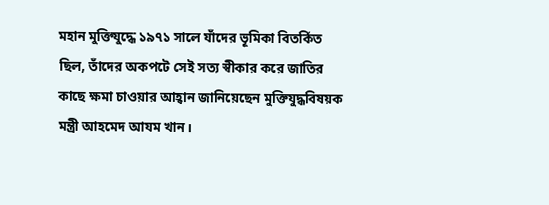মহান মুক্তিযুদ্ধে ১৯৭১ সালে যাঁদের ভূমিকা বিতর্কিত ছিল, তাঁদের অকপটে সেই সত্য স্বীকার করে জাতির কাছে ক্ষমা চাওয়ার আহ্বান জানিয়েছেন মুক্তিযুদ্ধবিষয়ক মন্ত্রী আহমেদ আযম খান।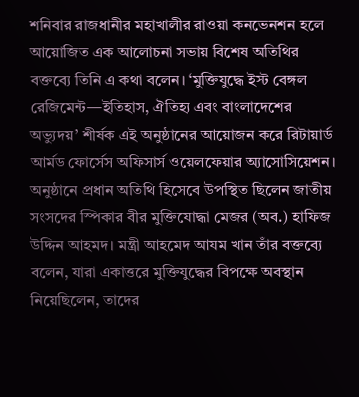শনিবার রাজধানীর মহাখালীর রাওয়া কনভেনশন হলে আয়োজিত এক আলোচনা সভায় বিশেষ অতিথির বক্তব্যে তিনি এ কথা বলেন। ‘মুক্তিযুদ্ধে ইস্ট বেঙ্গল রেজিমেন্ট—ইতিহাস, ঐতিহ্য এবং বাংলাদেশের অভ্যুদয়’ শীর্ষক এই অনুষ্ঠানের আয়োজন করে রিটায়ার্ড আর্মড ফোর্সেস অফিসার্স ওয়েলফেয়ার অ্যাসোসিয়েশন।
অনুষ্ঠানে প্রধান অতিথি হিসেবে উপস্থিত ছিলেন জাতীয় সংসদের স্পিকার বীর মুক্তিযোদ্ধা মেজর (অব.) হাফিজ উদ্দিন আহমদ। মন্ত্রী আহমেদ আযম খান তাঁর বক্তব্যে বলেন, যারা একাত্তরে মুক্তিযুদ্ধের বিপক্ষে অবস্থান নিয়েছিলেন, তাদের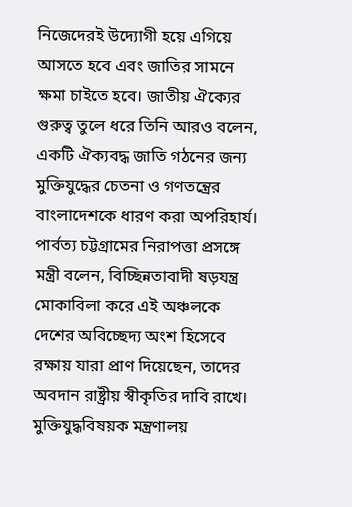নিজেদেরই উদ্যোগী হয়ে এগিয়ে আসতে হবে এবং জাতির সামনে ক্ষমা চাইতে হবে। জাতীয় ঐক্যের গুরুত্ব তুলে ধরে তিনি আরও বলেন, একটি ঐক্যবদ্ধ জাতি গঠনের জন্য মুক্তিযুদ্ধের চেতনা ও গণতন্ত্রের বাংলাদেশকে ধারণ করা অপরিহার্য।
পার্বত্য চট্টগ্রামের নিরাপত্তা প্রসঙ্গে মন্ত্রী বলেন, বিচ্ছিন্নতাবাদী ষড়যন্ত্র মোকাবিলা করে এই অঞ্চলকে দেশের অবিচ্ছেদ্য অংশ হিসেবে রক্ষায় যারা প্রাণ দিয়েছেন, তাদের অবদান রাষ্ট্রীয় স্বীকৃতির দাবি রাখে। মুক্তিযুদ্ধবিষয়ক মন্ত্রণালয়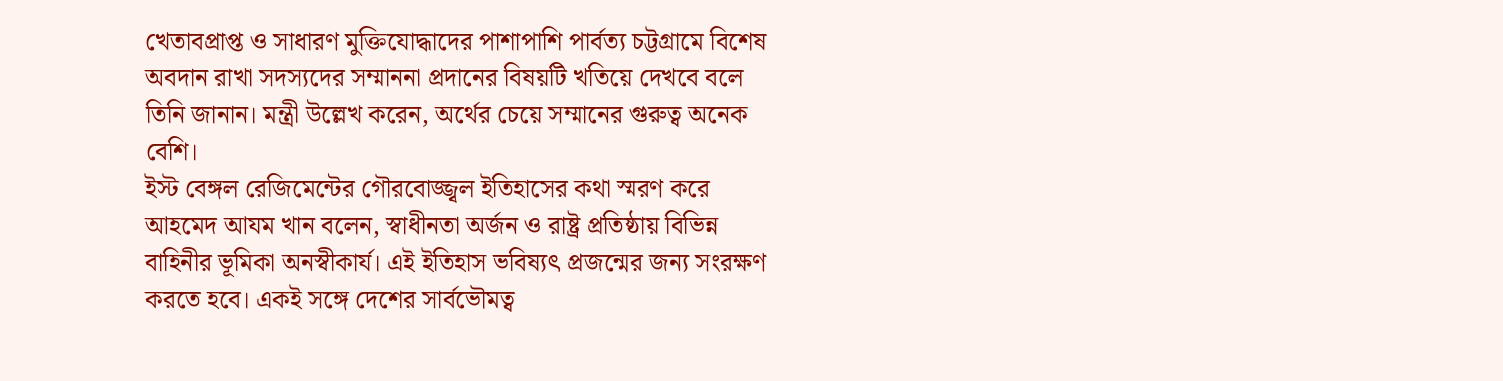খেতাবপ্রাপ্ত ও সাধারণ মুক্তিযোদ্ধাদের পাশাপাশি পার্বত্য চট্টগ্রামে বিশেষ অবদান রাখা সদস্যদের সম্মাননা প্রদানের বিষয়টি খতিয়ে দেখবে বলে তিনি জানান। মন্ত্রী উল্লেখ করেন, অর্থের চেয়ে সম্মানের গুরুত্ব অনেক বেশি।
ইস্ট বেঙ্গল রেজিমেন্টের গৌরবোজ্জ্বল ইতিহাসের কথা স্মরণ করে আহমেদ আযম খান বলেন, স্বাধীনতা অর্জন ও রাষ্ট্র প্রতিষ্ঠায় বিভিন্ন বাহিনীর ভূমিকা অনস্বীকার্য। এই ইতিহাস ভবিষ্যৎ প্রজন্মের জন্য সংরক্ষণ করতে হবে। একই সঙ্গে দেশের সার্বভৌমত্ব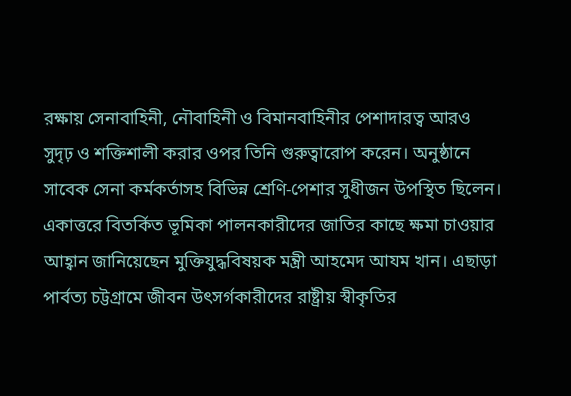রক্ষায় সেনাবাহিনী, নৌবাহিনী ও বিমানবাহিনীর পেশাদারত্ব আরও সুদৃঢ় ও শক্তিশালী করার ওপর তিনি গুরুত্বারোপ করেন। অনুষ্ঠানে সাবেক সেনা কর্মকর্তাসহ বিভিন্ন শ্রেণি-পেশার সুধীজন উপস্থিত ছিলেন।
একাত্তরে বিতর্কিত ভূমিকা পালনকারীদের জাতির কাছে ক্ষমা চাওয়ার আহ্বান জানিয়েছেন মুক্তিযুদ্ধবিষয়ক মন্ত্রী আহমেদ আযম খান। এছাড়া পার্বত্য চট্টগ্রামে জীবন উৎসর্গকারীদের রাষ্ট্রীয় স্বীকৃতির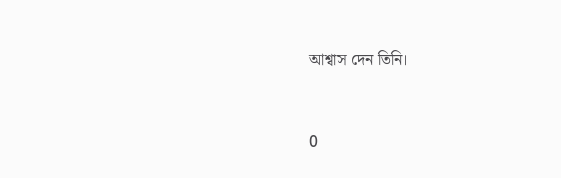আশ্বাস দেন তিনি।



0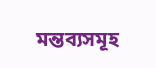মন্তব্যসমূহ